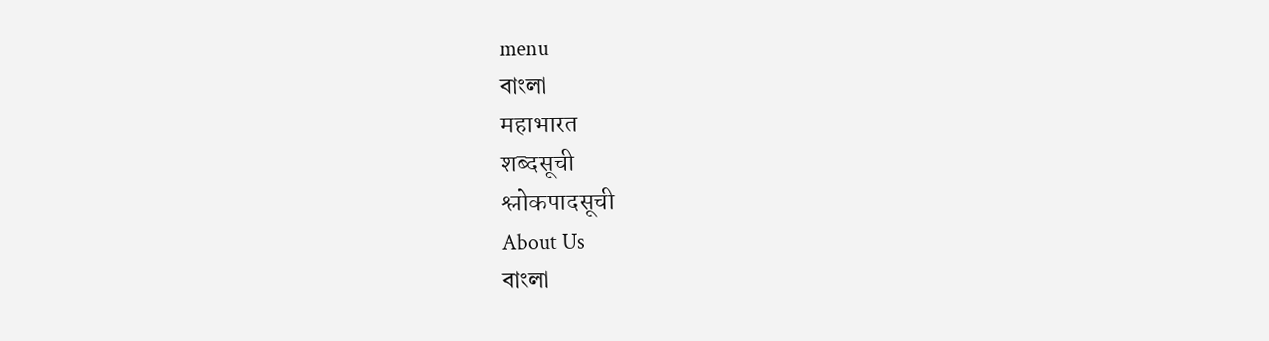menu
বাংলা
महाभारत
शब्दसूची
श्लोकपादसूची
About Us
বাংলা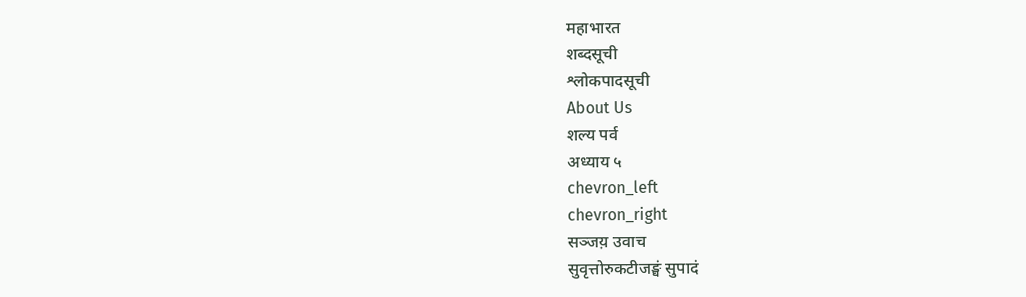महाभारत
शब्दसूची
श्लोकपादसूची
About Us
शल्य पर्व
अध्याय ५
chevron_left
chevron_right
सञ्जय़ उवाच
सुवृत्तोरुकटीजङ्घं सुपादं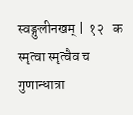स्वङ्गुलीनखम् |  १२   क
स्मृत्वा स्मृत्वैव च गुणान्धात्रा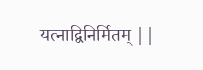यत्नाद्विनिर्मितम् ||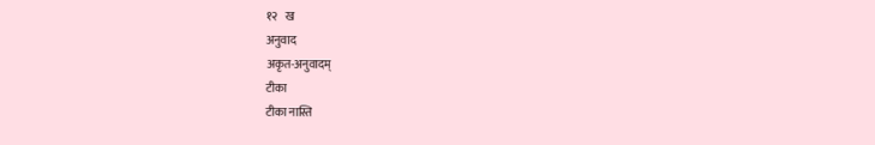१२   ख
अनुवाद
अकृत-अनुवादम्
टीका
टीका नास्ति